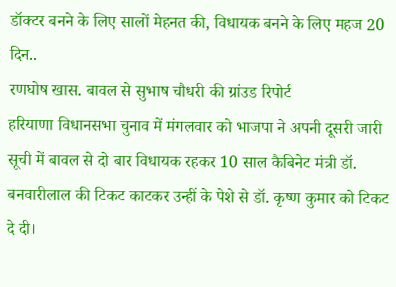डॉक्टर बनने के लिए सालों मेहनत की, विधायक बनने के लिए महज 20 दिन..
रणघोष खास. बावल से सुभाष चौधरी की ग्रांउड रिपोर्ट
हरियाणा विधानसभा चुनाव में मंगलवार को भाजपा ने अपनी दूसरी जारी सूची में बावल से दो बार विधायक रहकर 10 साल कैबिनेट मंत्री डॉ. बनवारीलाल की टिकट काटकर उन्हीं के पेशे से डॉ. कृष्ण कुमार को टिकट दे दी।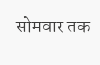सोमवार तक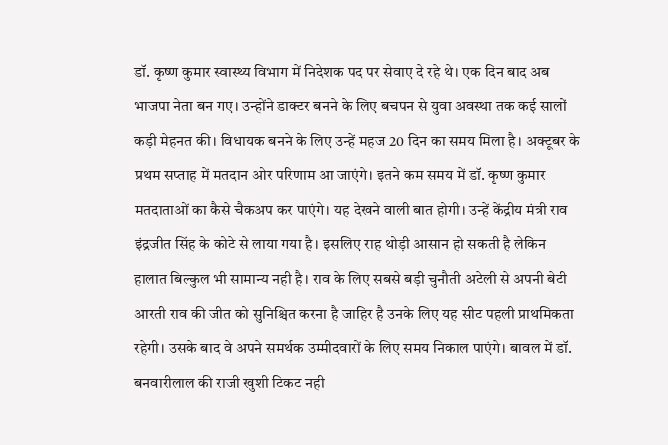डॉ. कृष्ण कुमार स्वास्थ्य विभाग में निदेशक पद पर सेवाए दे रहे थे। एक दिन बाद अब भाजपा नेता बन गए। उन्होंने डाक्टर बनने के लिए बचपन से युवा अवस्था तक कई सालों कड़ी मेहनत की। विधायक बनने के लिए उन्हें महज 20 दिन का समय मिला है। अक्टूबर के प्रथम सप्ताह में मतदान ओर परिणाम आ जाएंगे। इतने कम समय में डॉ. कृष्ण कुमार मतदाताओं का कैसे चैकअप कर पाएंगे। यह देखने वाली बात होगी। उन्हें केंद्रीय मंत्री राव इंद्रजीत सिंह के कोटे से लाया गया है। इसलिए राह थोड़ी आसान हो सकती है लेकिन हालात बिल्कुल भी सामान्य नही है। राव के लिए सबसे बड़ी चुनौती अटेली से अपनी बेटी आरती राव की जीत को सुनिश्चित करना है जाहिर है उनके लिए यह सीट पहली प्राथमिकता रहेगी। उसके बाद वे अपने समर्थक उम्मीदवारों के लिए समय निकाल पाएंगे। बावल में डॉ. बनवारीलाल की राजी खुशी टिकट नही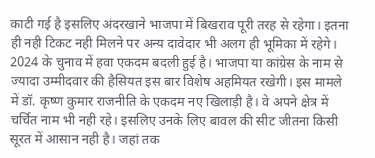काटी गई है इसलिए अंदरखाने भाजपा में बिखराव पूरी तरह से रहेगा। इतना ही नही टिकट नही मिलने पर अन्य दावेदार भी अलग ही भूमिका में रहेगे। 2024 के चुनाव में हवा एकदम बदली हुई है। भाजपा या कांग्रेस के नाम से ज्यादा उम्मीदवार की हैसियत इस बार विशेष अहमियत रखेगी। इस मामले में डॉ. कृष्ण कुमार राजनीति के एकदम नए खिलाड़ी है। वे अपने क्षेत्र में चर्चित नाम भी नही रहे। इसलिए उनके लिए बावल की सीट जीतना किसी सूरत में आसान नही है। जहां तक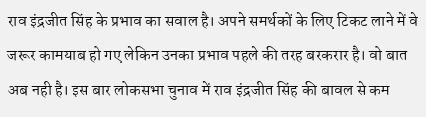राव इंद्रजीत सिंह के प्रभाव का सवाल है। अपने समर्थकों के लिए टिकट लाने में वे जरूर कामयाब हो गए लेकिन उनका प्रभाव पहले की तरह बरकरार है। वो बात अब नही है। इस बार लोकसभा चुनाव में राव इंद्रजीत सिंह की बावल से कम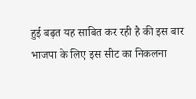हुई बढ़त यह साबित कर रही है की इस बार भाजपा के लिए इस सीट का निकलना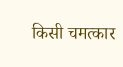किसी चमत्कार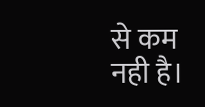से कम नही है।